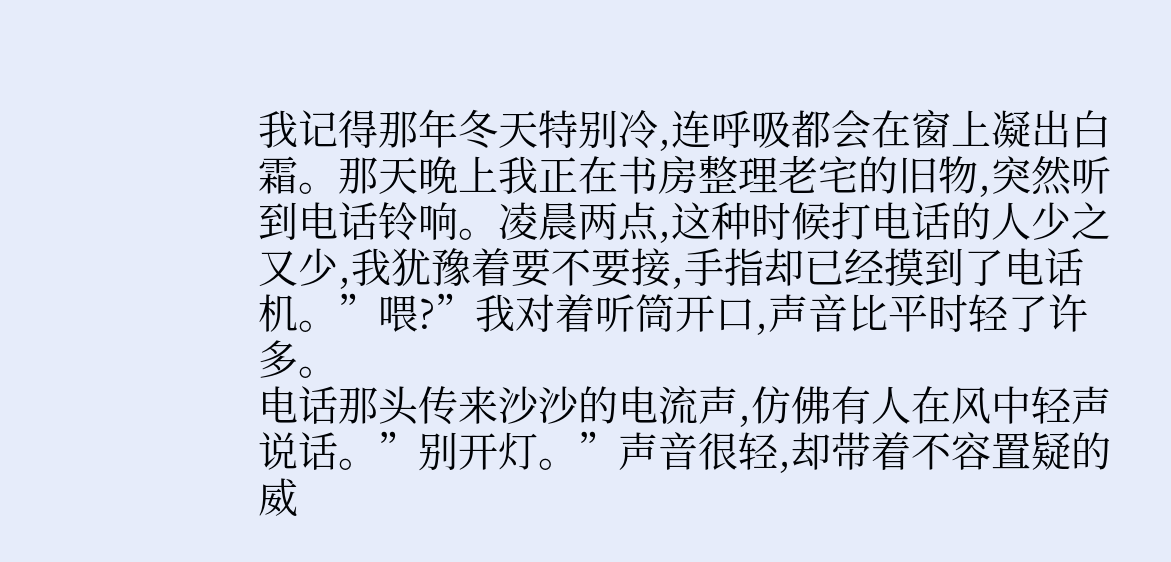我记得那年冬天特别冷,连呼吸都会在窗上凝出白霜。那天晚上我正在书房整理老宅的旧物,突然听到电话铃响。凌晨两点,这种时候打电话的人少之又少,我犹豫着要不要接,手指却已经摸到了电话机。”喂?”我对着听筒开口,声音比平时轻了许多。
电话那头传来沙沙的电流声,仿佛有人在风中轻声说话。”别开灯。”声音很轻,却带着不容置疑的威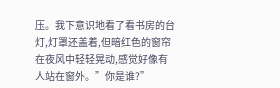压。我下意识地看了看书房的台灯,灯罩还盖着,但暗红色的窗帘在夜风中轻轻晃动,感觉好像有人站在窗外。”你是谁?”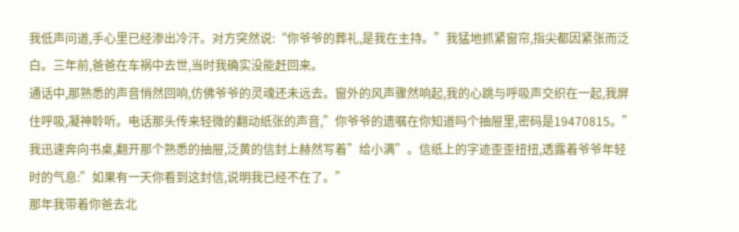我低声问道,手心里已经渗出冷汗。对方突然说:“你爷爷的葬礼,是我在主持。”我猛地抓紧窗帘,指尖都因紧张而泛白。三年前,爸爸在车祸中去世,当时我确实没能赶回来。
通话中,那熟悉的声音悄然回响,仿佛爷爷的灵魂还未远去。窗外的风声骤然响起,我的心跳与呼吸声交织在一起,我屏住呼吸,凝神聆听。电话那头传来轻微的翻动纸张的声音,”你爷爷的遗嘱在你知道吗个抽屉里,密码是19470815。”我迅速奔向书桌,翻开那个熟悉的抽屉,泛黄的信封上赫然写着”给小满”。信纸上的字迹歪歪扭扭,透露着爷爷年轻时的气息:”如果有一天你看到这封信,说明我已经不在了。”
那年我带着你爸去北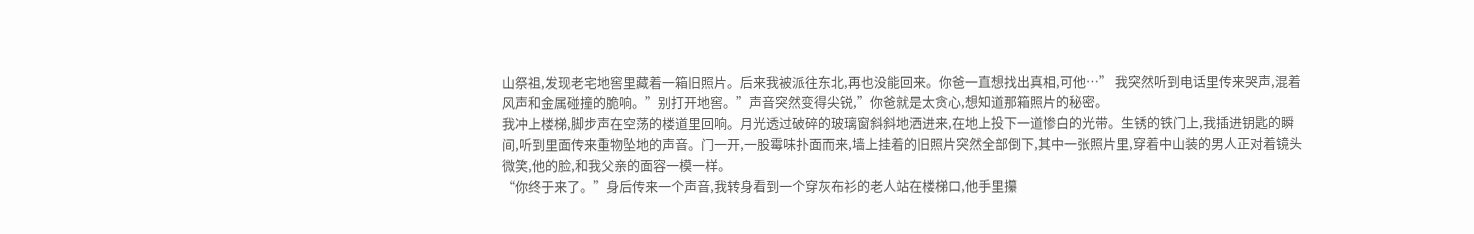山祭祖,发现老宅地窖里藏着一箱旧照片。后来我被派往东北,再也没能回来。你爸一直想找出真相,可他…” 我突然听到电话里传来哭声,混着风声和金属碰撞的脆响。”别打开地窖。”声音突然变得尖锐,”你爸就是太贪心,想知道那箱照片的秘密。
我冲上楼梯,脚步声在空荡的楼道里回响。月光透过破碎的玻璃窗斜斜地洒进来,在地上投下一道惨白的光带。生锈的铁门上,我插进钥匙的瞬间,听到里面传来重物坠地的声音。门一开,一股霉味扑面而来,墙上挂着的旧照片突然全部倒下,其中一张照片里,穿着中山装的男人正对着镜头微笑,他的脸,和我父亲的面容一模一样。
“你终于来了。”身后传来一个声音,我转身看到一个穿灰布衫的老人站在楼梯口,他手里攥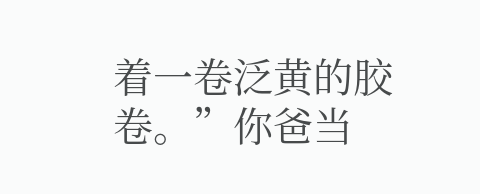着一卷泛黄的胶卷。”你爸当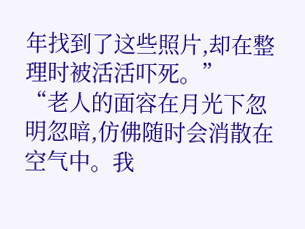年找到了这些照片,却在整理时被活活吓死。”
“老人的面容在月光下忽明忽暗,仿佛随时会消散在空气中。我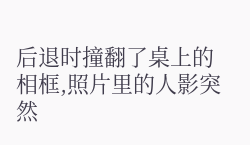后退时撞翻了桌上的相框,照片里的人影突然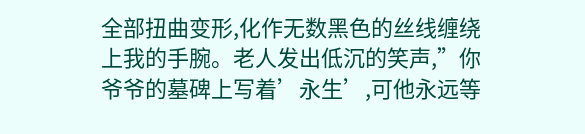全部扭曲变形,化作无数黑色的丝线缠绕上我的手腕。老人发出低沉的笑声,”你爷爷的墓碑上写着’永生’,可他永远等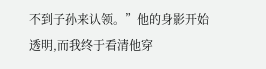不到子孙来认领。”他的身影开始透明,而我终于看清他穿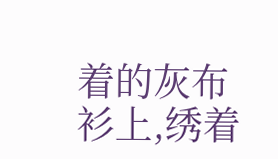着的灰布衫上,绣着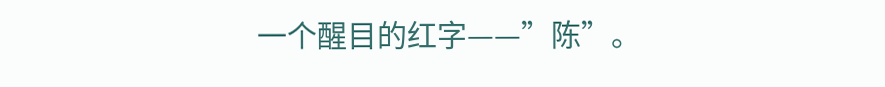一个醒目的红字——”陈”。